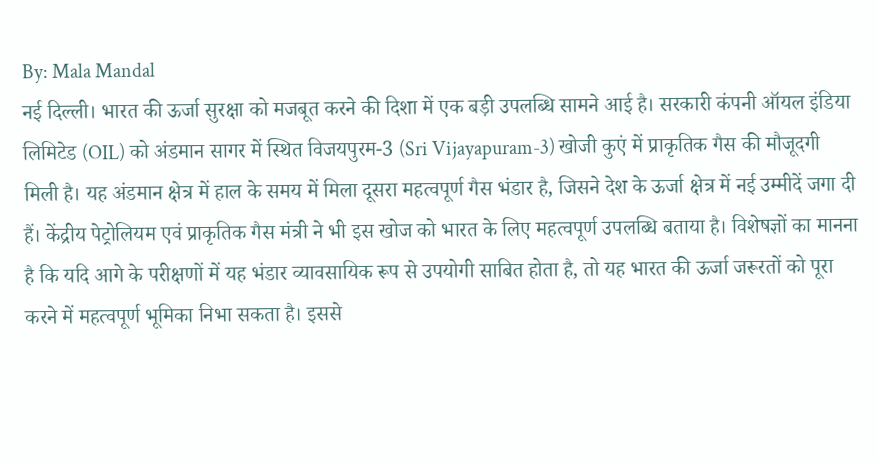By: Mala Mandal
नई दिल्ली। भारत की ऊर्जा सुरक्षा को मजबूत करने की दिशा में एक बड़ी उपलब्धि सामने आई है। सरकारी कंपनी ऑयल इंडिया लिमिटेड (OIL) को अंडमान सागर में स्थित विजयपुरम-3 (Sri Vijayapuram-3) खोजी कुएं में प्राकृतिक गैस की मौजूदगी मिली है। यह अंडमान क्षेत्र में हाल के समय में मिला दूसरा महत्वपूर्ण गैस भंडार है, जिसने देश के ऊर्जा क्षेत्र में नई उम्मीदें जगा दी हैं। केंद्रीय पेट्रोलियम एवं प्राकृतिक गैस मंत्री ने भी इस खोज को भारत के लिए महत्वपूर्ण उपलब्धि बताया है। विशेषज्ञों का मानना है कि यदि आगे के परीक्षणों में यह भंडार व्यावसायिक रूप से उपयोगी साबित होता है, तो यह भारत की ऊर्जा जरूरतों को पूरा करने में महत्वपूर्ण भूमिका निभा सकता है। इससे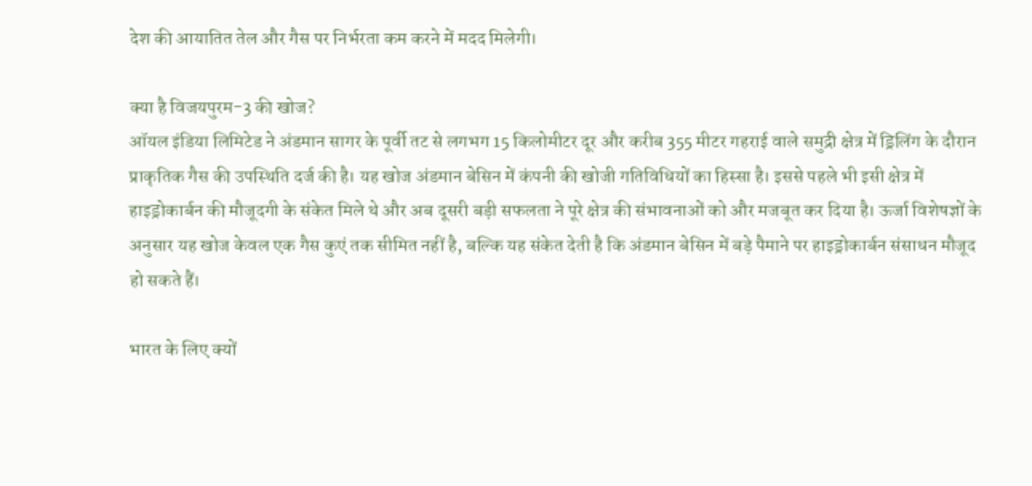देश की आयातित तेल और गैस पर निर्भरता कम करने में मदद मिलेगी।

क्या है विजयपुरम-3 की खोज?
ऑयल इंडिया लिमिटेड ने अंडमान सागर के पूर्वी तट से लगभग 15 किलोमीटर दूर और करीब 355 मीटर गहराई वाले समुद्री क्षेत्र में ड्रिलिंग के दौरान प्राकृतिक गैस की उपस्थिति दर्ज की है। यह खोज अंडमान बेसिन में कंपनी की खोजी गतिविधियों का हिस्सा है। इससे पहले भी इसी क्षेत्र में हाइड्रोकार्बन की मौजूदगी के संकेत मिले थे और अब दूसरी बड़ी सफलता ने पूरे क्षेत्र की संभावनाओं को और मजबूत कर दिया है। ऊर्जा विशेषज्ञों के अनुसार यह खोज केवल एक गैस कुएं तक सीमित नहीं है, बल्कि यह संकेत देती है कि अंडमान बेसिन में बड़े पैमाने पर हाइड्रोकार्बन संसाधन मौजूद हो सकते हैं।

भारत के लिए क्यों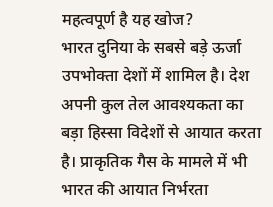महत्वपूर्ण है यह खोज?
भारत दुनिया के सबसे बड़े ऊर्जा उपभोक्ता देशों में शामिल है। देश अपनी कुल तेल आवश्यकता का बड़ा हिस्सा विदेशों से आयात करता है। प्राकृतिक गैस के मामले में भी भारत की आयात निर्भरता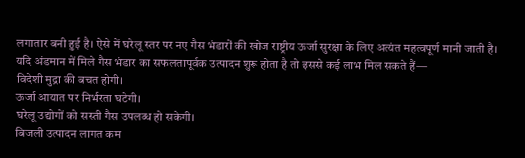लगातार बनी हुई है। ऐसे में घरेलू स्तर पर नए गैस भंडारों की खोज राष्ट्रीय ऊर्जा सुरक्षा के लिए अत्यंत महत्वपूर्ण मानी जाती है। यदि अंडमान में मिले गैस भंडार का सफलतापूर्वक उत्पादन शुरू होता है तो इससे कई लाभ मिल सकते हैं—
विदेशी मुद्रा की बचत होगी।
ऊर्जा आयात पर निर्भरता घटेगी।
घरेलू उद्योगों को सस्ती गैस उपलब्ध हो सकेगी।
बिजली उत्पादन लागत कम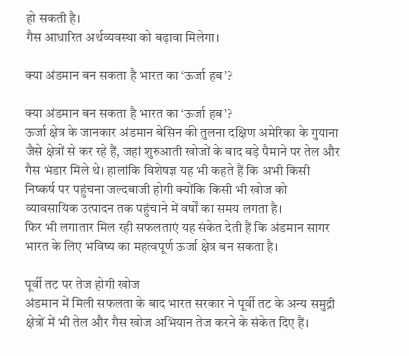हो सकती है।
गैस आधारित अर्थव्यवस्था को बढ़ावा मिलेगा।

क्या अंडमान बन सकता है भारत का ‘ऊर्जा हब’?

क्या अंडमान बन सकता है भारत का ‘ऊर्जा हब’?
ऊर्जा क्षेत्र के जानकार अंडमान बेसिन की तुलना दक्षिण अमेरिका के गुयाना जैसे क्षेत्रों से कर रहे हैं, जहां शुरुआती खोजों के बाद बड़े पैमाने पर तेल और गैस भंडार मिले थे। हालांकि विशेषज्ञ यह भी कहते हैं कि अभी किसी निष्कर्ष पर पहुंचना जल्दबाजी होगी क्योंकि किसी भी खोज को व्यावसायिक उत्पादन तक पहुंचाने में वर्षों का समय लगता है।
फिर भी लगातार मिल रही सफलताएं यह संकेत देती हैं कि अंडमान सागर भारत के लिए भविष्य का महत्वपूर्ण ऊर्जा क्षेत्र बन सकता है।

पूर्वी तट पर तेज होगी खोज
अंडमान में मिली सफलता के बाद भारत सरकार ने पूर्वी तट के अन्य समुद्री क्षेत्रों में भी तेल और गैस खोज अभियान तेज करने के संकेत दिए हैं।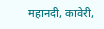महानदी, कावेरी,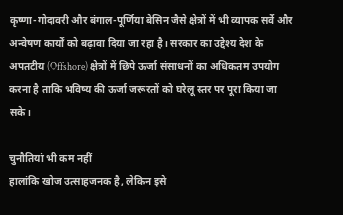कृष्णा-गोदावरी और बंगाल-पूर्णिया बेसिन जैसे क्षेत्रों में भी व्यापक सर्वे और अन्वेषण कार्यों को बढ़ावा दिया जा रहा है। सरकार का उद्देश्य देश के अपतटीय (Offshore) क्षेत्रों में छिपे ऊर्जा संसाधनों का अधिकतम उपयोग करना है ताकि भविष्य की ऊर्जा जरूरतों को घरेलू स्तर पर पूरा किया जा सके।

चुनौतियां भी कम नहीं
हालांकि खोज उत्साहजनक है, लेकिन इसे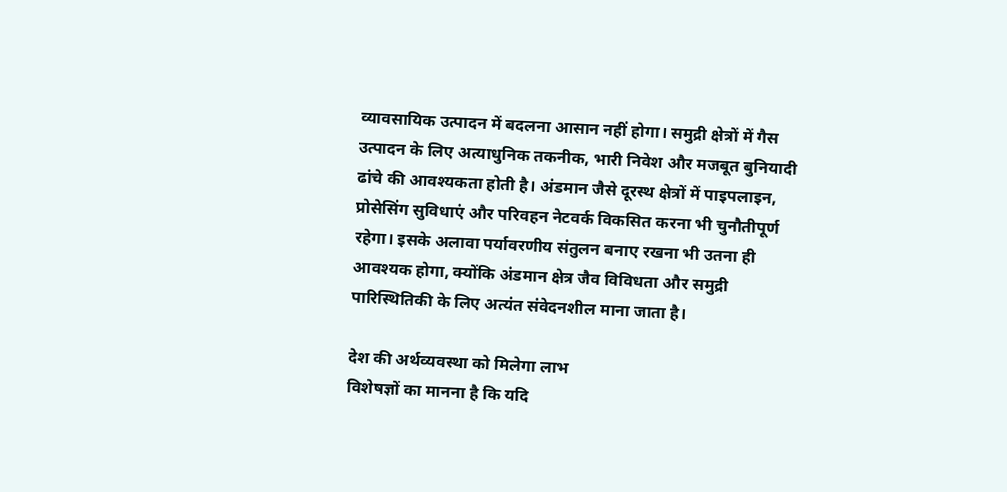व्यावसायिक उत्पादन में बदलना आसान नहीं होगा। समुद्री क्षेत्रों में गैस उत्पादन के लिए अत्याधुनिक तकनीक, भारी निवेश और मजबूत बुनियादी ढांचे की आवश्यकता होती है। अंडमान जैसे दूरस्थ क्षेत्रों में पाइपलाइन, प्रोसेसिंग सुविधाएं और परिवहन नेटवर्क विकसित करना भी चुनौतीपूर्ण रहेगा। इसके अलावा पर्यावरणीय संतुलन बनाए रखना भी उतना ही आवश्यक होगा, क्योंकि अंडमान क्षेत्र जैव विविधता और समुद्री पारिस्थितिकी के लिए अत्यंत संवेदनशील माना जाता है।

देश की अर्थव्यवस्था को मिलेगा लाभ
विशेषज्ञों का मानना है कि यदि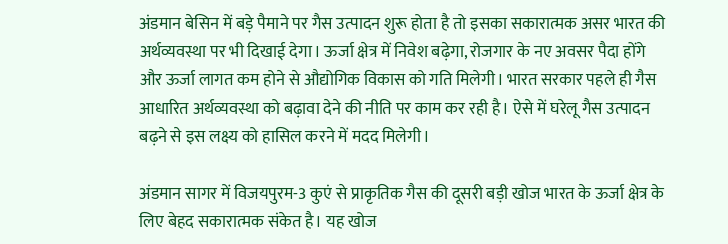अंडमान बेसिन में बड़े पैमाने पर गैस उत्पादन शुरू होता है तो इसका सकारात्मक असर भारत की अर्थव्यवस्था पर भी दिखाई देगा। ऊर्जा क्षेत्र में निवेश बढ़ेगा, रोजगार के नए अवसर पैदा होंगे और ऊर्जा लागत कम होने से औद्योगिक विकास को गति मिलेगी। भारत सरकार पहले ही गैस आधारित अर्थव्यवस्था को बढ़ावा देने की नीति पर काम कर रही है। ऐसे में घरेलू गैस उत्पादन बढ़ने से इस लक्ष्य को हासिल करने में मदद मिलेगी।

अंडमान सागर में विजयपुरम-3 कुएं से प्राकृतिक गैस की दूसरी बड़ी खोज भारत के ऊर्जा क्षेत्र के लिए बेहद सकारात्मक संकेत है। यह खोज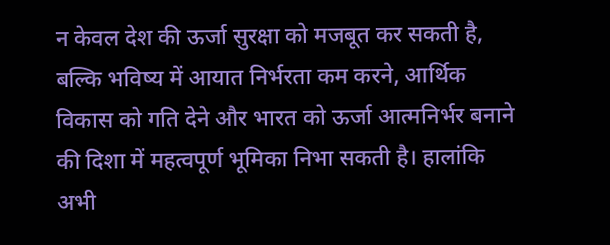न केवल देश की ऊर्जा सुरक्षा को मजबूत कर सकती है, बल्कि भविष्य में आयात निर्भरता कम करने, आर्थिक विकास को गति देने और भारत को ऊर्जा आत्मनिर्भर बनाने की दिशा में महत्वपूर्ण भूमिका निभा सकती है। हालांकि अभी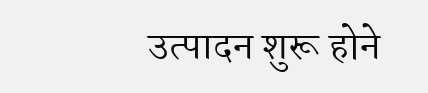उत्पादन शुरू होने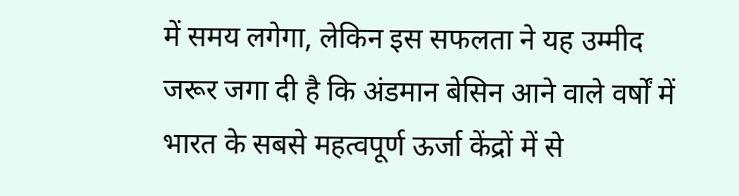में समय लगेगा, लेकिन इस सफलता ने यह उम्मीद जरूर जगा दी है कि अंडमान बेसिन आने वाले वर्षों में भारत के सबसे महत्वपूर्ण ऊर्जा केंद्रों में से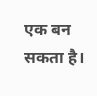एक बन सकता है।